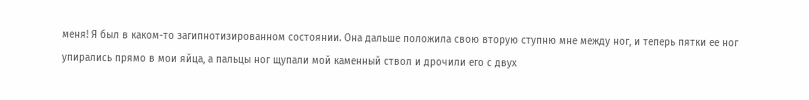меня! Я был в каком-то загипнотизированном состоянии. Она дальше положила свою вторую ступню мне между ног, и теперь пятки ее ног упирались прямо в мои яйца, а пальцы ног щупали мой каменный ствол и дрочили его с двух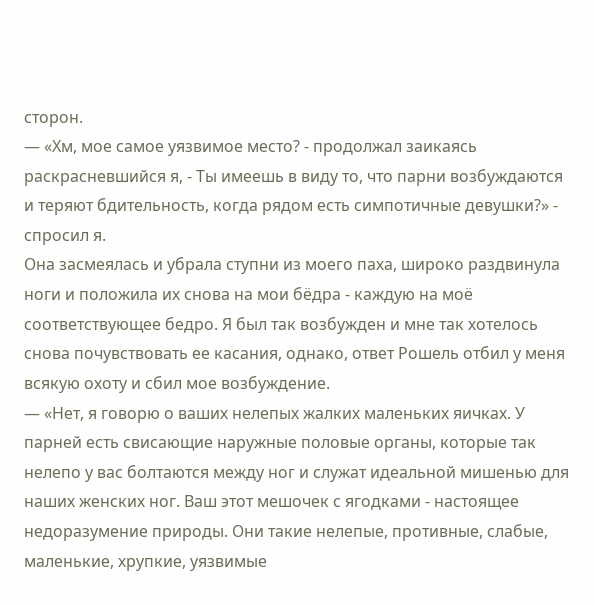сторон.
— «Хм, мое самое уязвимое место? - продолжал заикаясь раскрасневшийся я, - Ты имеешь в виду то, что парни возбуждаются и теряют бдительность, когда рядом есть симпотичные девушки?» - спросил я.
Она засмеялась и убрала ступни из моего паха, широко раздвинула ноги и положила их снова на мои бёдра - каждую на моё соответствующее бедро. Я был так возбужден и мне так хотелось снова почувствовать ее касания, однако, ответ Рошель отбил у меня всякую охоту и сбил мое возбуждение.
— «Нет, я говорю о ваших нелепых жалких маленьких яичках. У парней есть свисающие наружные половые органы, которые так нелепо у вас болтаются между ног и служат идеальной мишенью для наших женских ног. Ваш этот мешочек с ягодками - настоящее недоразумение природы. Они такие нелепые, противные, слабые, маленькие, хрупкие, уязвимые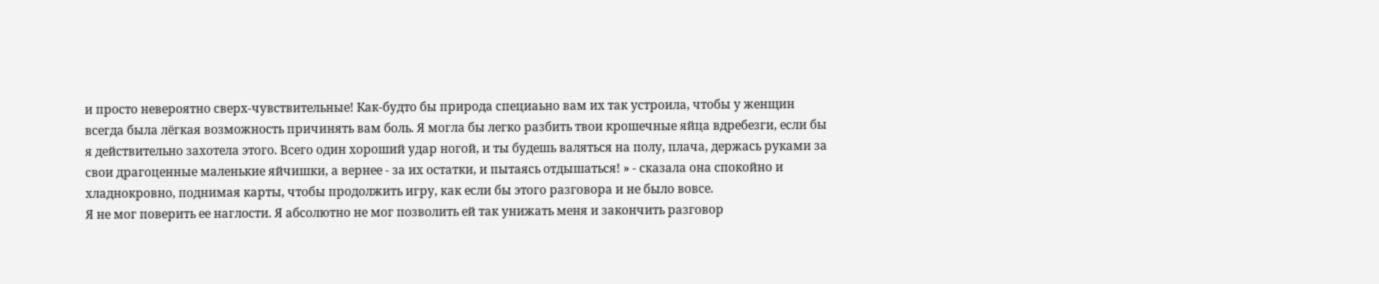и просто невероятно сверх-чувствительные! Как-будто бы природа специаьно вам их так устроила, чтобы у женщин всегда была лёгкая возможность причинять вам боль. Я могла бы легко разбить твои крошечные яйца вдребезги, если бы я действительно захотела этого. Всего один хороший удар ногой, и ты будешь валяться на полу, плача, держась руками за свои драгоценные маленькие яйчишки, а вернее - за их остатки, и пытаясь отдышаться! » - сказала она спокойно и хладнокровно, поднимая карты, чтобы продолжить игру, как если бы этого разговора и не было вовсе.
Я не мог поверить ее наглости. Я абсолютно не мог позволить ей так унижать меня и закончить разговор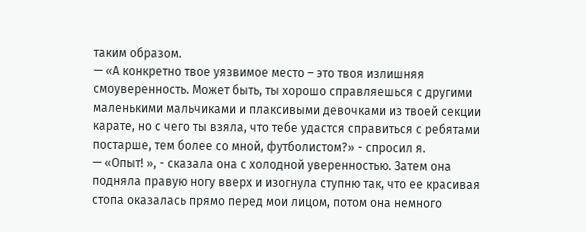таким образом.
— «А конкретно твое уязвимое место – это твоя излишняя смоуверенность. Может быть, ты хорошо справляешься с другими маленькими мальчиками и плаксивыми девочками из твоей секции карате, но с чего ты взяла, что тебе удастся справиться с ребятами постарше, тем более со мной, футболистом?» - спросил я.
— «Опыт! », - сказала она с холодной уверенностью. Затем она подняла правую ногу вверх и изогнула ступню так, что ее красивая стопа оказалась прямо перед мои лицом, потом она немного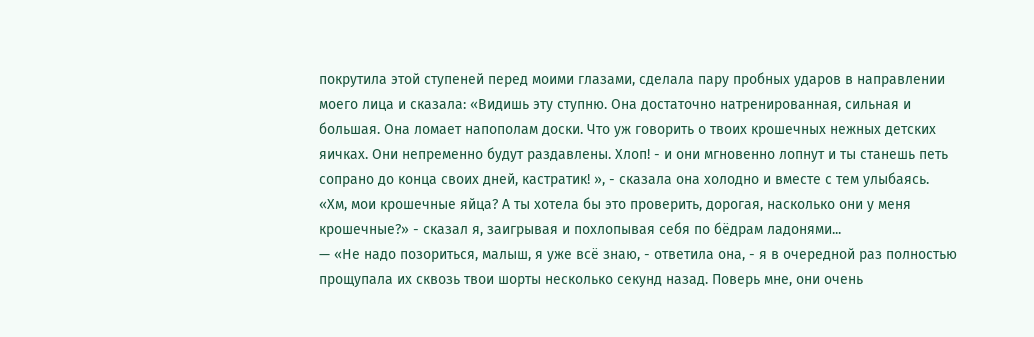покрутила этой ступеней перед моими глазами, сделала пару пробных ударов в направлении моего лица и сказала: «Видишь эту ступню. Она достаточно натренированная, сильная и большая. Она ломает напополам доски. Что уж говорить о твоих крошечных нежных детских яичках. Они непременно будут раздавлены. Хлоп! - и они мгновенно лопнут и ты станешь петь сопрано до конца своих дней, кастратик! », - сказала она холодно и вместе с тем улыбаясь.
«Хм, мои крошечные яйца? А ты хотела бы это проверить, дорогая, насколько они у меня крошечные?» - сказал я, заигрывая и похлопывая себя по бёдрам ладонями...
— «Не надо позориться, малыш, я уже всё знаю, - ответила она, - я в очередной раз полностью прощупала их сквозь твои шорты несколько секунд назад. Поверь мне, они очень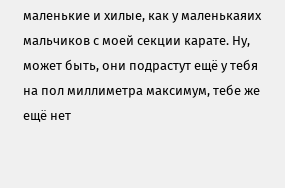маленькие и хилые, как у маленькаяих мальчиков с моей секции карате. Ну, может быть, они подрастут ещё у тебя на пол миллиметра максимум, тебе же ещё нет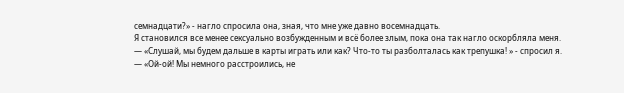семнадцати?» - нагло спросила она, зная, что мне уже давно восемнадцать.
Я становился все менее сексуально возбужденным и всё более злым, пока она так нагло оскорбляла меня.
— «Слушай, мы будем дальше в карты играть или как? Что-то ты разболталась как трепушка! » - спросил я.
— «Ой-ой! Мы немного расстроились, не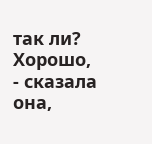так ли? Хорошо, - сказала она,